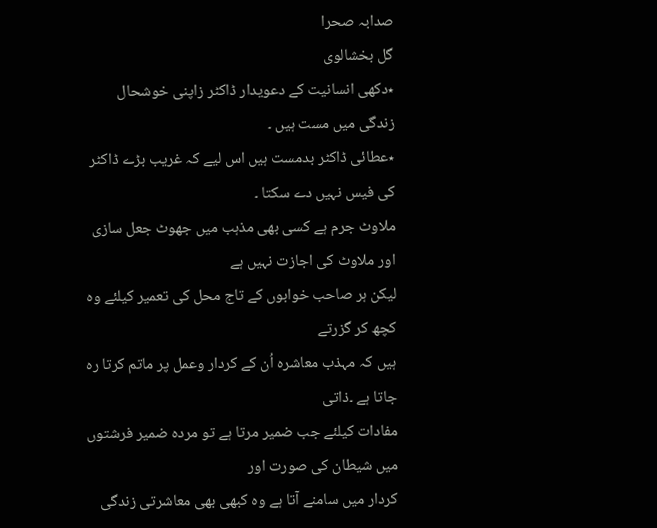صدابہ صحرا
گل بخشالوی
٭دکھی انسانیت کے دعویدار ڈاکٹر زاپنی خوشحال زندگی میں مست ہیں ۔
٭عطائی ڈاکٹر بدمست ہیں اس لیے کہ غریب بڑے ڈاکٹر کی فیس نہیں دے سکتا ۔
ملاوٹ جرم ہے کسی بھی مذہب میں جھوٹ جعل سازی اور ملاوٹ کی اجازت نہیں ہے
لیکن ہر صاحب خوابوں کے تاج محل کی تعمیر کیلئے وہ کچھ کر گزرتے
ہیں کہ مہذب معاشرہ اُن کے کردار وعمل پر ماتم کرتا رہ جاتا ہے ۔ذاتی
مفادات کیلئے جب ضمیر مرتا ہے تو مردہ ضمیر فرشتوں میں شیطان کی صورت اور
کردار میں سامنے آتا ہے وہ کبھی بھی معاشرتی زندگی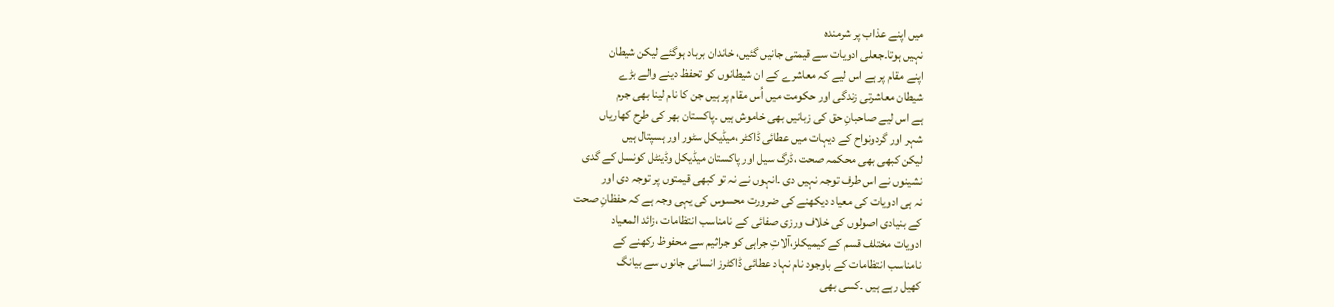میں اپنے عذاب پر شرمندہ
نہیں ہوتا۔جعلی ادویات سے قیمتی جانیں گئیں، خاندان برباد ہوگئے لیکن شیطان
اپنے مقام پر ہے اس لیے کہ معاشرے کے ان شیطانوں کو تحفظ دینے والے بڑے
شیطان معاشرتی زندگی اور حکومت میں اُس مقام پر ہیں جن کا نام لینا بھی جرم
ہے اس لیے صاحبانِ حق کی زبانیں بھی خاموش ہیں ۔پاکستان بھر کی طرح کھاریاں
شہر اور گردونواح کے دیہات میں عطائی ڈاکٹر ،میڈیکل سٹور اور ہسپتال ہیں
لیکن کبھی بھی محکمہ صحت ،ڈرگ سیل اور پاکستان میڈیکل وڈینٹل کونسل کے گدی
نشینوں نے اس طرف توجہ نہیں دی ۔انہوں نے نہ تو کبھی قیمتوں پر توجہ دی اور
نہ ہی ادویات کی معیاد دیکھنے کی ضرورت محسوس کی یہی وجہ ہے کہ حفظانِ صحت
کے بنیادی اصولوں کی خلاف ورزی صفائی کے نامناسب انتظامات ،زائد المعیاد
ادویات مختلف قسم کے کیمیکلز،آلاتِ جراہی کو جراثیم سے محفوظ رکھنے کے
نامناسب انتظامات کے باوجود نام نہاد عطائی ڈاکٹرز انسانی جانوں سے بیانگ
کھیل رہے ہیں ۔کسی بھی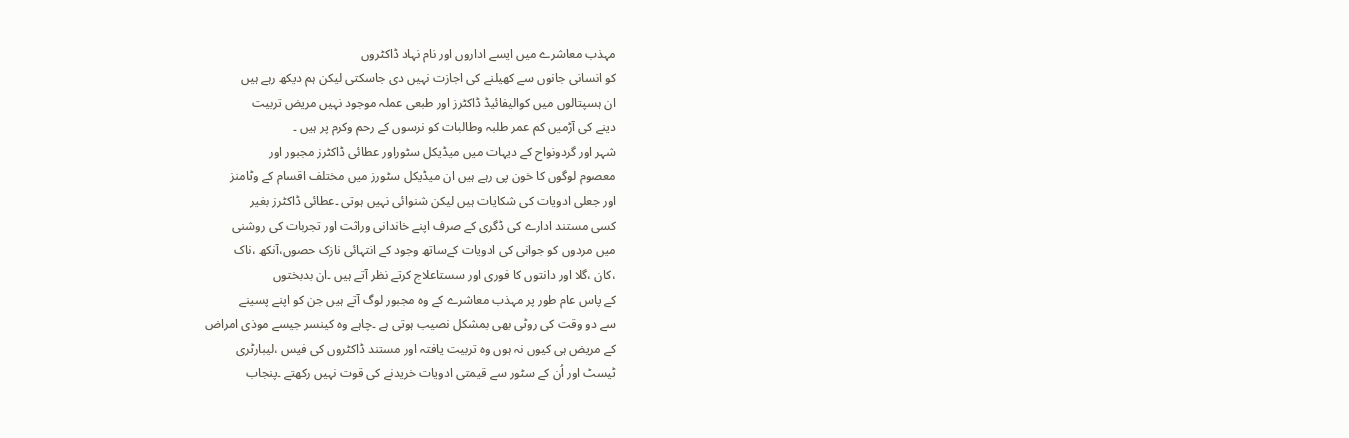مہذب معاشرے میں ایسے اداروں اور نام نہاد ڈاکٹروں
کو انسانی جانوں سے کھیلنے کی اجازت نہیں دی جاسکتی لیکن ہم دیکھ رہے ہیں
ان ہسپتالوں میں کوالیفائیڈ ڈاکٹرز اور طبعی عملہ موجود نہیں مریض تربیت
دینے کی آڑمیں کم عمر طلبہ وطالبات کو نرسوں کے رحم وکرم پر ہیں ۔
شہر اور گردونواح کے دیہات میں میڈیکل سٹوراور عطائی ڈاکٹرز مجبور اور
معصوم لوگوں کا خون پی رہے ہیں ان میڈیکل سٹورز میں مختلف اقسام کے وٹامنز
اور جعلی ادویات کی شکایات ہیں لیکن شنوائی نہیں ہوتی ۔عطائی ڈاکٹرز بغیر
کسی مستند ادارے کی ڈگری کے صرف اپنے خاندانی وراثت اور تجربات کی روشنی
میں مردوں کو جوانی کی ادویات کےساتھ وجود کے انتہائی نازک حصوں،آنکھ ،ناک
،کان ،گلا اور دانتوں کا فوری اور سستاعلاج کرتے نظر آتے ہیں ۔ان بدبختوں
کے پاس عام طور پر مہذب معاشرے کے وہ مجبور لوگ آتے ہیں جن کو اپنے پسینے
سے دو وقت کی روٹی بھی بمشکل نصیب ہوتی ہے ۔چاہے وہ کینسر جیسے موذی امراض
کے مریض ہی کیوں نہ ہوں وہ تربیت یافتہ اور مستند ڈاکٹروں کی فیس ،لیبارٹری
ٹیسٹ اور اُن کے سٹور سے قیمتی ادویات خریدنے کی قوت نہیں رکھتے ۔پنجاب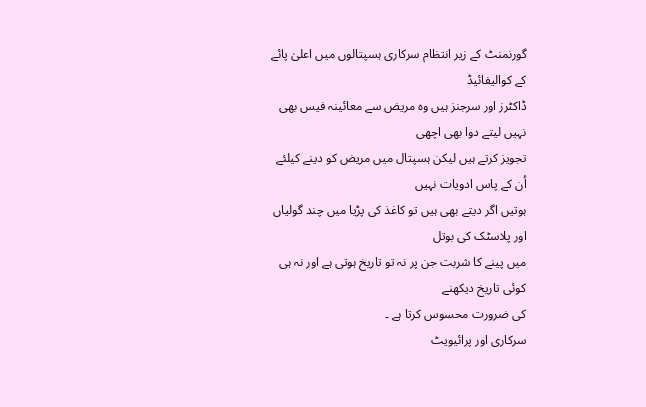گورنمنٹ کے زیر انتظام سرکاری ہسپتالوں میں اعلیٰ پائے کے کوالیفائیڈ
ڈاکٹرز اور سرجنز ہیں وہ مریض سے معائینہ فیس بھی نہیں لیتے دوا بھی اچھی
تجویز کرتے ہیں لیکن ہسپتال میں مریض کو دینے کیلئے اُن کے پاس ادویات نہیں
ہوتیں اگر دیتے بھی ہیں تو کاغذ کی پڑیا میں چند گولیاں اور پلاسٹک کی بوتل
میں پینے کا شربت جن پر نہ تو تاریخ ہوتی ہے اور نہ ہی کوئی تاریخ دیکھنے
کی ضرورت محسوس کرتا ہے ۔
سرکاری اور پرائیویٹ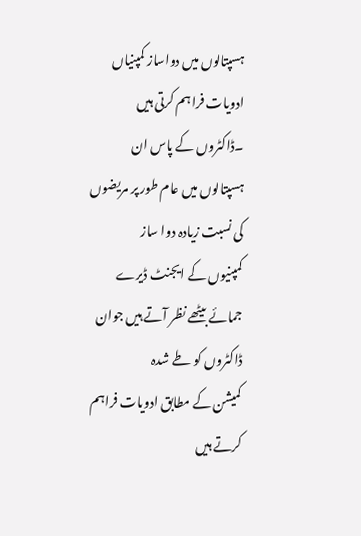ہسپتالوں میں دواساز کمپنیاں ادویات فراہم کرتی ہیں
۔ڈاکٹروں کے پاس ان ہسپتالوں میں عام طور پر مریضوں کی نسبت زیادہ دوا ساز
کمپنیوں کے ایجنٹ ڈیرے جمائے بیٹھے نظر آتے ہیں جوان ڈاکٹروں کو طے شدہ
کمیشن کے مطابق ادویات فراہم کرتے ہیں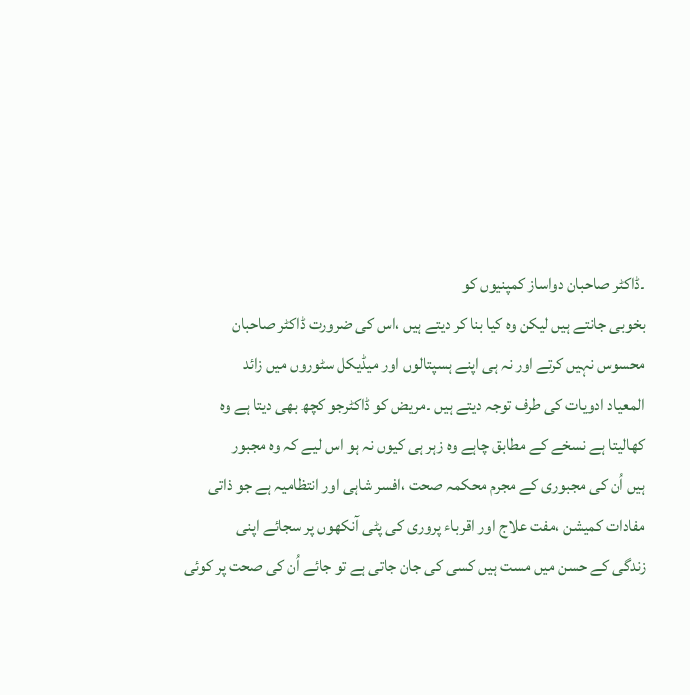۔ڈاکٹر صاحبان دواساز کمپنیوں کو
بخوبی جانتے ہیں لیکن وہ کیا بنا کر دیتے ہیں ،اس کی ضرورت ڈاکٹر صاحبان
محسوس نہیں کرتے اور نہ ہی اپنے ہسپتالوں اور میڈیکل سٹوروں میں زائد
المعیاد ادویات کی طرف توجہ دیتے ہیں ۔مریض کو ڈاکٹرجو کچھ بھی دیتا ہے وہ
کھالیتا ہے نسخے کے مطابق چاہے وہ زہر ہی کیوں نہ ہو اس لیے کہ وہ مجبور
ہیں اُن کی مجبوری کے مجرم محکمہ صحت ،افسر شاہی اور انتظامیہ ہے جو ذاتی
مفادات کمیشن ،مفت علاج اور اقرباء پروری کی پٹی آنکھوں پر سجائے اپنی
زندگی کے حسن میں مست ہیں کسی کی جان جاتی ہے تو جائے اُن کی صحت پر کوئی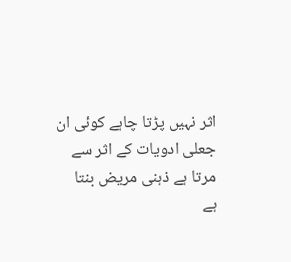اثر نہیں پڑتا چاہے کوئی ان جعلی ادویات کے اثر سے مرتا ہے ذہنی مریض بنتا
ہے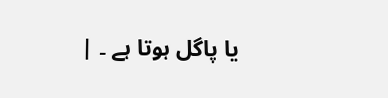یا پاگل ہوتا ہے ۔ |